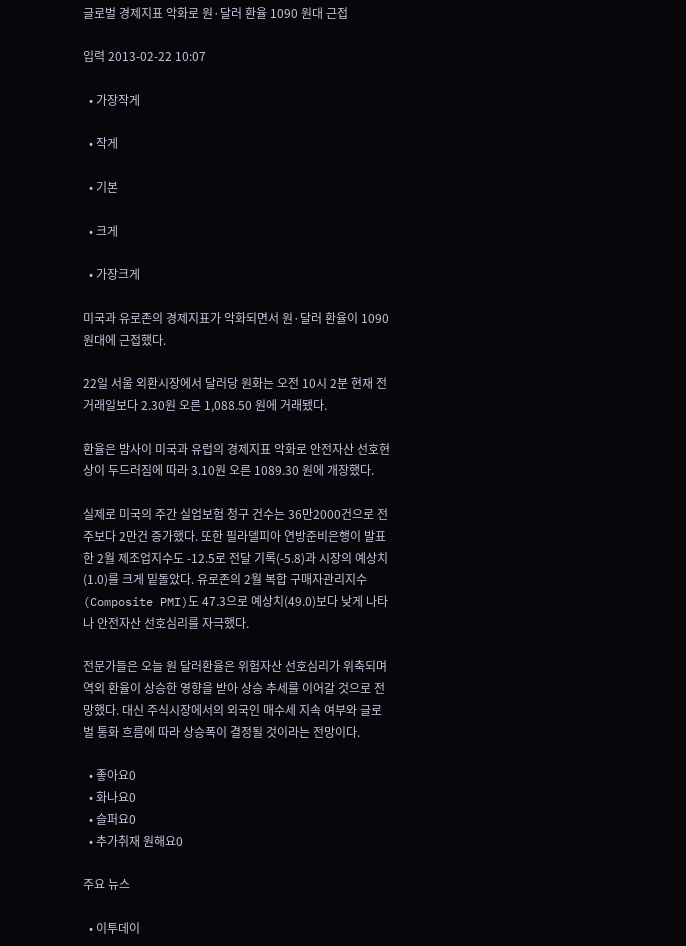글로벌 경제지표 악화로 원·달러 환율 1090 원대 근접

입력 2013-02-22 10:07

  • 가장작게

  • 작게

  • 기본

  • 크게

  • 가장크게

미국과 유로존의 경제지표가 악화되면서 원·달러 환율이 1090 원대에 근접했다.

22일 서울 외환시장에서 달러당 원화는 오전 10시 2분 현재 전 거래일보다 2.30원 오른 1,088.50 원에 거래됐다.

환율은 밤사이 미국과 유럽의 경제지표 악화로 안전자산 선호현상이 두드러짐에 따라 3.10원 오른 1089.30 원에 개장했다.

실제로 미국의 주간 실업보험 청구 건수는 36만2000건으로 전 주보다 2만건 증가했다. 또한 필라델피아 연방준비은행이 발표한 2월 제조업지수도 -12.5로 전달 기록(-5.8)과 시장의 예상치(1.0)를 크게 밑돌았다. 유로존의 2월 복합 구매자관리지수(Composite PMI)도 47.3으로 예상치(49.0)보다 낮게 나타나 안전자산 선호심리를 자극했다.

전문가들은 오늘 원 달러환율은 위험자산 선호심리가 위축되며 역외 환율이 상승한 영향을 받아 상승 추세를 이어갈 것으로 전망했다. 대신 주식시장에서의 외국인 매수세 지속 여부와 글로벌 통화 흐름에 따라 상승폭이 결정될 것이라는 전망이다.

  • 좋아요0
  • 화나요0
  • 슬퍼요0
  • 추가취재 원해요0

주요 뉴스

  • 이투데이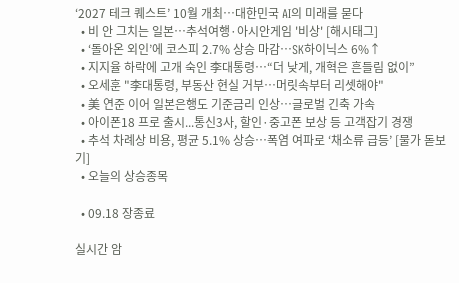‘2027 테크 퀘스트’ 10월 개최⋯대한민국 AI의 미래를 묻다
  • 비 안 그치는 일본…추석여행·아시안게임 '비상' [해시태그]
  • ‘돌아온 외인’에 코스피 2.7% 상승 마감⋯SK하이닉스 6%↑
  • 지지율 하락에 고개 숙인 李대통령⋯“더 낮게, 개혁은 흔들림 없이”
  • 오세훈 "李대통령, 부동산 현실 거부⋯머릿속부터 리셋해야"
  • 美 연준 이어 일본은행도 기준금리 인상⋯글로벌 긴축 가속
  • 아이폰18 프로 출시...통신3사, 할인·중고폰 보상 등 고객잡기 경쟁
  • 추석 차례상 비용, 평균 5.1% 상승…폭염 여파로 ‘채소류 급등’ [물가 돋보기]
  • 오늘의 상승종목

  • 09.18 장종료

실시간 암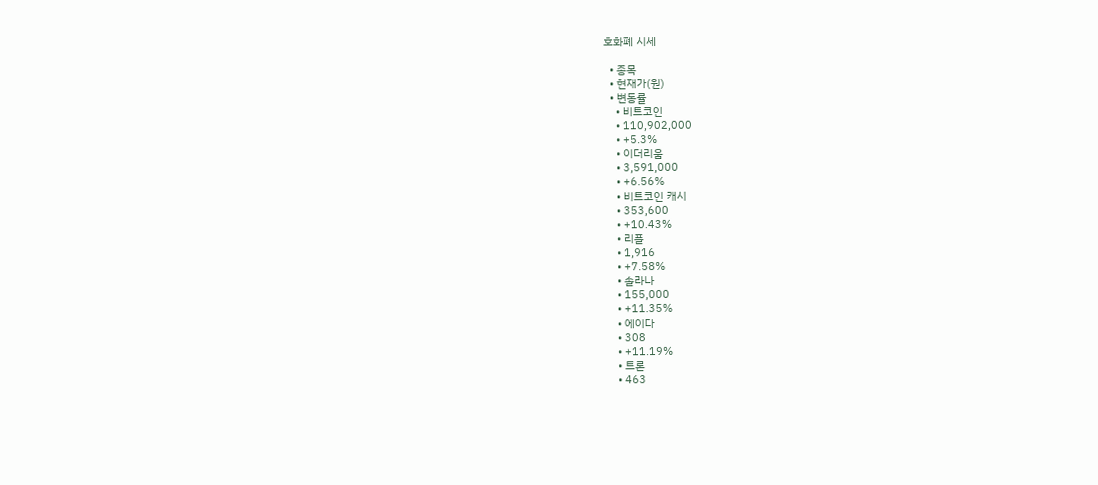호화폐 시세

  • 종목
  • 현재가(원)
  • 변동률
    • 비트코인
    • 110,902,000
    • +5.3%
    • 이더리움
    • 3,591,000
    • +6.56%
    • 비트코인 캐시
    • 353,600
    • +10.43%
    • 리플
    • 1,916
    • +7.58%
    • 솔라나
    • 155,000
    • +11.35%
    • 에이다
    • 308
    • +11.19%
    • 트론
    • 463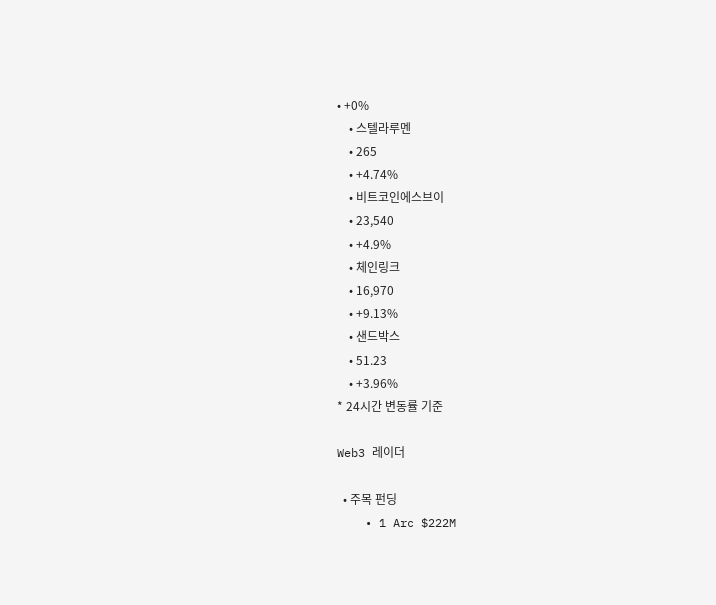• +0%
    • 스텔라루멘
    • 265
    • +4.74%
    • 비트코인에스브이
    • 23,540
    • +4.9%
    • 체인링크
    • 16,970
    • +9.13%
    • 샌드박스
    • 51.23
    • +3.96%
* 24시간 변동률 기준

Web3 레이더

  • 주목 펀딩
    • 1 Arc $222M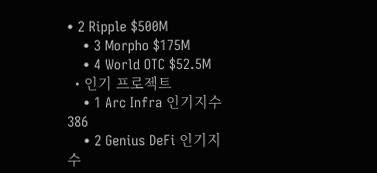• 2 Ripple $500M
    • 3 Morpho $175M
    • 4 World OTC $52.5M
  • 인기 프로젝트
    • 1 Arc Infra 인기지수 386
    • 2 Genius DeFi 인기지수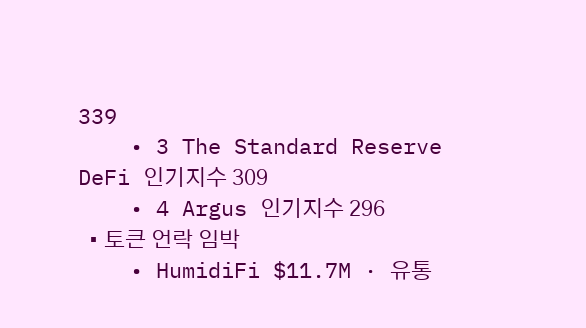339
    • 3 The Standard Reserve DeFi 인기지수 309
    • 4 Argus 인기지수 296
  • 토큰 언락 임박
    • HumidiFi $11.7M · 유통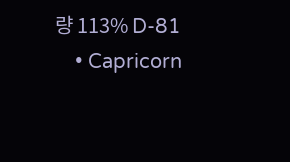량 113% D-81
    • Capricorn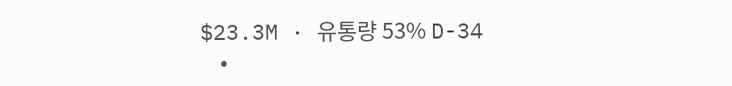$23.3M · 유통량 53% D-34
    •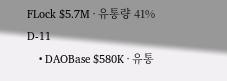FLock $5.7M · 유통량 41% D-11
    • DAOBase $580K · 유통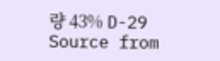량 43% D-29
Source from